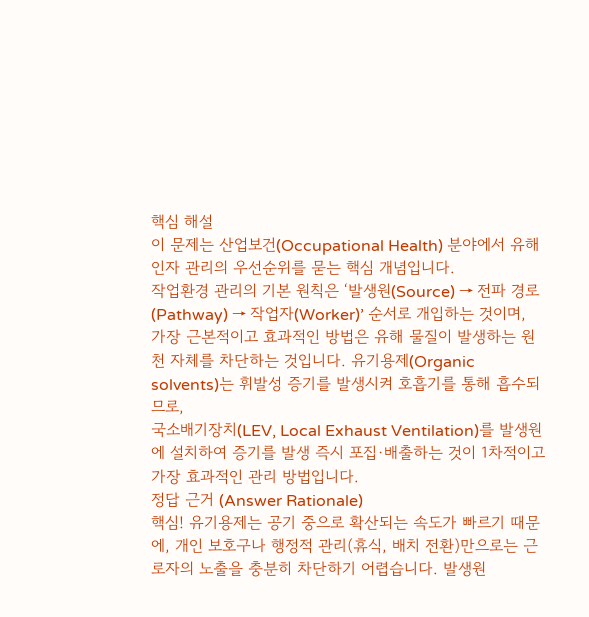핵심 해설
이 문제는 산업보건(Occupational Health) 분야에서 유해인자 관리의 우선순위를 묻는 핵심 개념입니다.
작업환경 관리의 기본 원칙은 ‘발생원(Source) → 전파 경로(Pathway) → 작업자(Worker)’ 순서로 개입하는 것이며, 가장 근본적이고 효과적인 방법은 유해 물질이 발생하는 원천 자체를 차단하는 것입니다. 유기용제(Organic solvents)는 휘발성 증기를 발생시켜 호흡기를 통해 흡수되므로,
국소배기장치(LEV, Local Exhaust Ventilation)를 발생원에 설치하여 증기를 발생 즉시 포집·배출하는 것이 1차적이고 가장 효과적인 관리 방법입니다.
정답 근거 (Answer Rationale)
핵심! 유기용제는 공기 중으로 확산되는 속도가 빠르기 때문에, 개인 보호구나 행정적 관리(휴식, 배치 전환)만으로는 근로자의 노출을 충분히 차단하기 어렵습니다. 발생원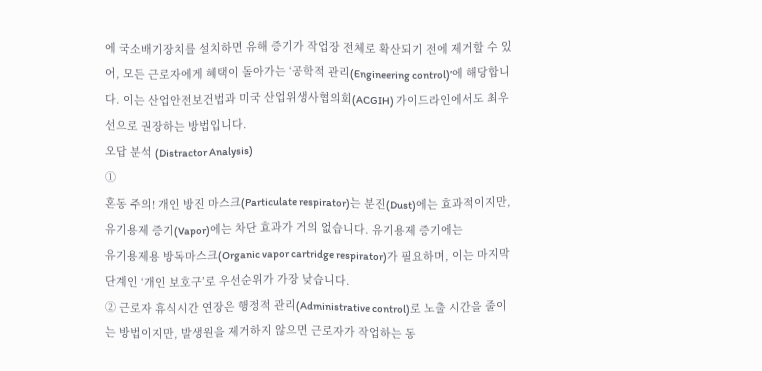에 국소배기장치를 설치하면 유해 증기가 작업장 전체로 확산되기 전에 제거할 수 있어, 모든 근로자에게 혜택이 돌아가는 ‘공학적 관리(Engineering control)’에 해당합니다. 이는 산업안전보건법과 미국 산업위생사협의회(ACGIH) 가이드라인에서도 최우선으로 권장하는 방법입니다.
오답 분석 (Distractor Analysis)
①
혼동 주의! 개인 방진 마스크(Particulate respirator)는 분진(Dust)에는 효과적이지만, 유기용제 증기(Vapor)에는 차단 효과가 거의 없습니다. 유기용제 증기에는
유기용제용 방독마스크(Organic vapor cartridge respirator)가 필요하며, 이는 마지막 단계인 ‘개인 보호구’로 우선순위가 가장 낮습니다.
② 근로자 휴식시간 연장은 행정적 관리(Administrative control)로 노출 시간을 줄이는 방법이지만, 발생원을 제거하지 않으면 근로자가 작업하는 동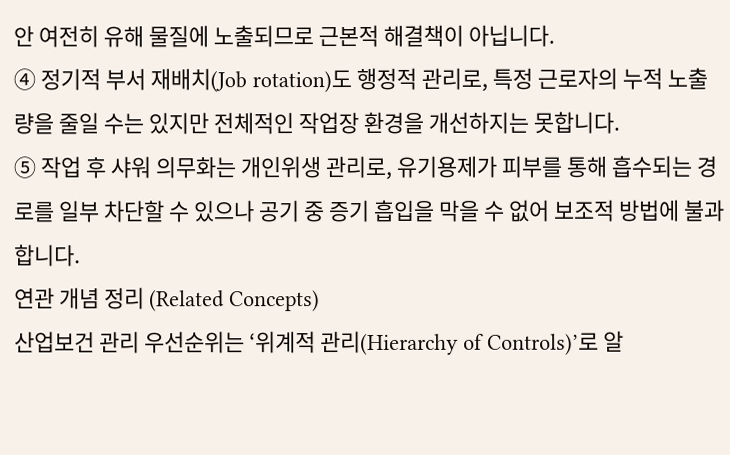안 여전히 유해 물질에 노출되므로 근본적 해결책이 아닙니다.
④ 정기적 부서 재배치(Job rotation)도 행정적 관리로, 특정 근로자의 누적 노출량을 줄일 수는 있지만 전체적인 작업장 환경을 개선하지는 못합니다.
⑤ 작업 후 샤워 의무화는 개인위생 관리로, 유기용제가 피부를 통해 흡수되는 경로를 일부 차단할 수 있으나 공기 중 증기 흡입을 막을 수 없어 보조적 방법에 불과합니다.
연관 개념 정리 (Related Concepts)
산업보건 관리 우선순위는 ‘위계적 관리(Hierarchy of Controls)’로 알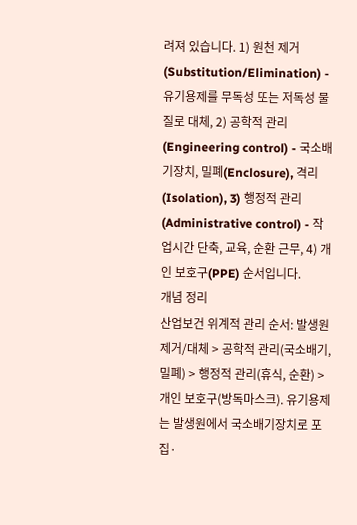려져 있습니다. 1) 원천 제거(Substitution/Elimination) - 유기용제를 무독성 또는 저독성 물질로 대체, 2) 공학적 관리(Engineering control) - 국소배기장치, 밀폐(Enclosure), 격리(Isolation), 3) 행정적 관리(Administrative control) - 작업시간 단축, 교육, 순환 근무, 4) 개인 보호구(PPE) 순서입니다.
개념 정리
산업보건 위계적 관리 순서: 발생원 제거/대체 > 공학적 관리(국소배기, 밀폐) > 행정적 관리(휴식, 순환) > 개인 보호구(방독마스크). 유기용제는 발생원에서 국소배기장치로 포집·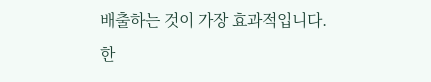배출하는 것이 가장 효과적입니다.
한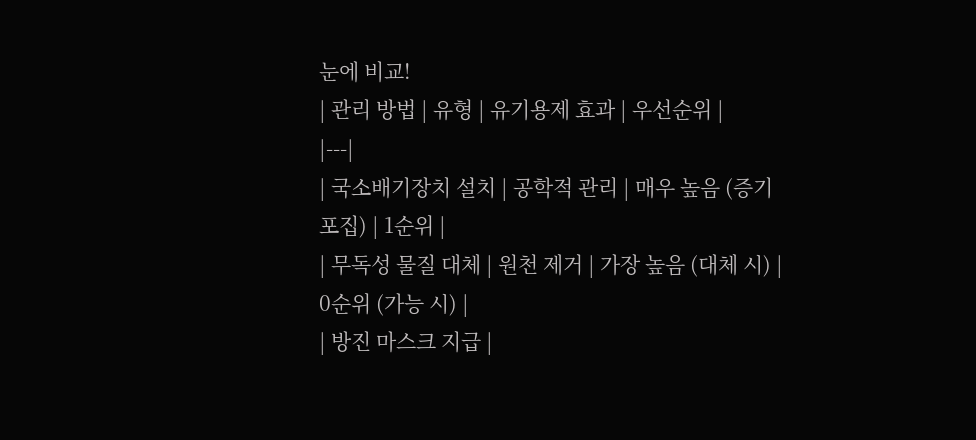눈에 비교!
| 관리 방법 | 유형 | 유기용제 효과 | 우선순위 |
|---|
| 국소배기장치 설치 | 공학적 관리 | 매우 높음 (증기 포집) | 1순위 |
| 무독성 물질 대체 | 원천 제거 | 가장 높음 (대체 시) | 0순위 (가능 시) |
| 방진 마스크 지급 |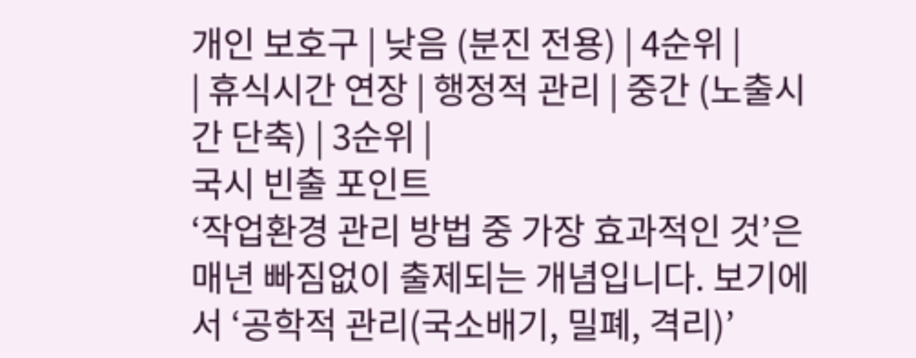개인 보호구 | 낮음 (분진 전용) | 4순위 |
| 휴식시간 연장 | 행정적 관리 | 중간 (노출시간 단축) | 3순위 |
국시 빈출 포인트
‘작업환경 관리 방법 중 가장 효과적인 것’은 매년 빠짐없이 출제되는 개념입니다. 보기에서 ‘공학적 관리(국소배기, 밀폐, 격리)’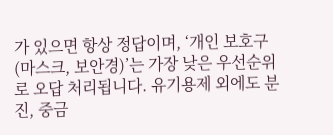가 있으면 항상 정답이며, ‘개인 보호구(마스크, 보안경)’는 가장 낮은 우선순위로 오답 처리됩니다. 유기용제 외에도 분진, 중금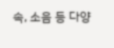속, 소음 등 다양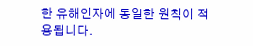한 유해인자에 동일한 원칙이 적용됩니다.